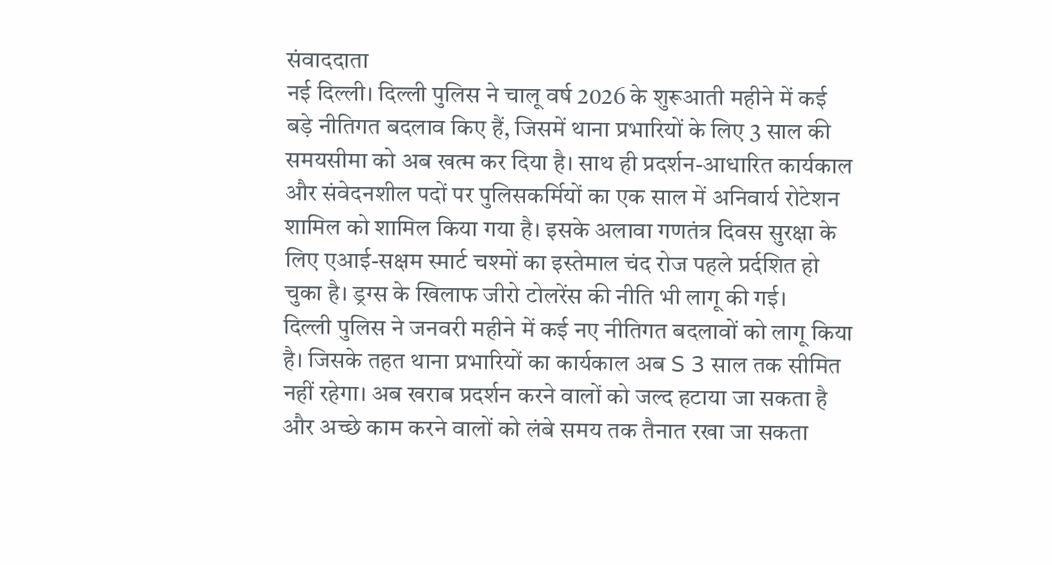संवाददाता
नई दिल्ली। दिल्ली पुलिस ने चालू वर्ष 2026 के शुरूआती महीने में कई बड़े नीतिगत बदलाव किए हैं, जिसमें थाना प्रभारियों के लिए 3 साल की समयसीमा को अब खत्म कर दिया है। साथ ही प्रदर्शन-आधारित कार्यकाल और संवेदनशील पदों पर पुलिसकर्मियों का एक साल में अनिवार्य रोटेशन शामिल को शामिल किया गया है। इसके अलावा गणतंत्र दिवस सुरक्षा के लिए एआई-सक्षम स्मार्ट चश्मों का इस्तेमाल चंद रोज पहले प्रर्दशित हो चुका है। ड्रग्स के खिलाफ जीरो टोलरेंस की नीति भी लागू की गई।
दिल्ली पुलिस ने जनवरी महीने में कई नए नीतिगत बदलावों को लागू किया है। जिसके तहत थाना प्रभारियों का कार्यकाल अब S 3 साल तक सीमित नहीं रहेगा। अब खराब प्रदर्शन करने वालों को जल्द हटाया जा सकता है और अच्छे काम करने वालों को लंबे समय तक तैनात रखा जा सकता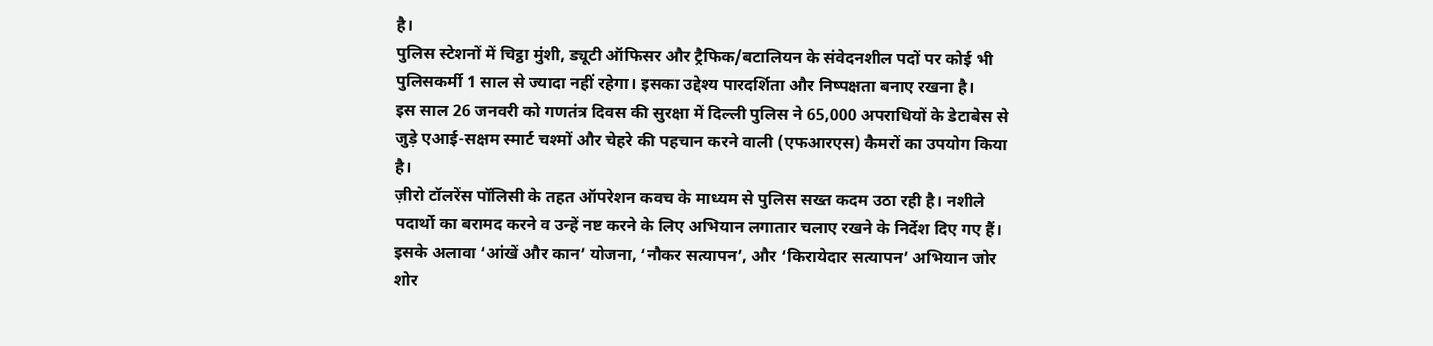है।
पुलिस स्टेशनों में चिट्ठा मुंशी, ड्यूटी ऑफिसर और ट्रैफिक/बटालियन के संवेदनशील पदों पर कोई भी पुलिसकर्मी 1 साल से ज्यादा नहीं रहेगा। इसका उद्देश्य पारदर्शिता और निष्पक्षता बनाए रखना है।
इस साल 26 जनवरी को गणतंत्र दिवस की सुरक्षा में दिल्ली पुलिस ने 65,000 अपराधियों के डेटाबेस से जुड़े एआई-सक्षम स्मार्ट चश्मों और चेहरे की पहचान करने वाली (एफआरएस) कैमरों का उपयोग किया है।
ज़ीरो टॉलरेंस पॉलिसी के तहत ऑपरेशन कवच के माध्यम से पुलिस सख्त कदम उठा रही है। नशीले पदार्थो का बरामद करने व उन्हें नष्ट करने के लिए अभियान लगातार चलाए रखने के निर्देश दिए गए हैं।
इसके अलावा ‘आंखें और कान’ योजना, ‘नौकर सत्यापन’, और ‘किरायेदार सत्यापन’ अभियान जोर शोर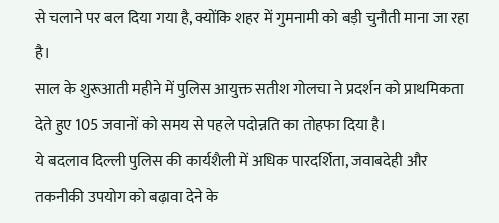से चलाने पर बल दिया गया है, क्योंकि शहर में गुमनामी को बड़ी चुनौती माना जा रहा है।
साल के शुरूआती महीने में पुलिस आयुक्त सतीश गोलचा ने प्रदर्शन को प्राथमिकता देते हुए 105 जवानों को समय से पहले पदोन्नति का तोहफा दिया है।
ये बदलाव दिल्ली पुलिस की कार्यशैली में अधिक पारदर्शिता, जवाबदेही और तकनीकी उपयोग को बढ़ावा देने के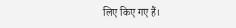लिए किए गए हैं।